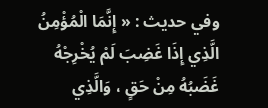وفي حديث : « إِنَّمَا الْمُؤْمِنُ الَّذِي إِذَا غَضِبَ لَمْ يُخْرِجْهُ غَضَبُهُ مِنْ حَقٍ ، وَالَّذِي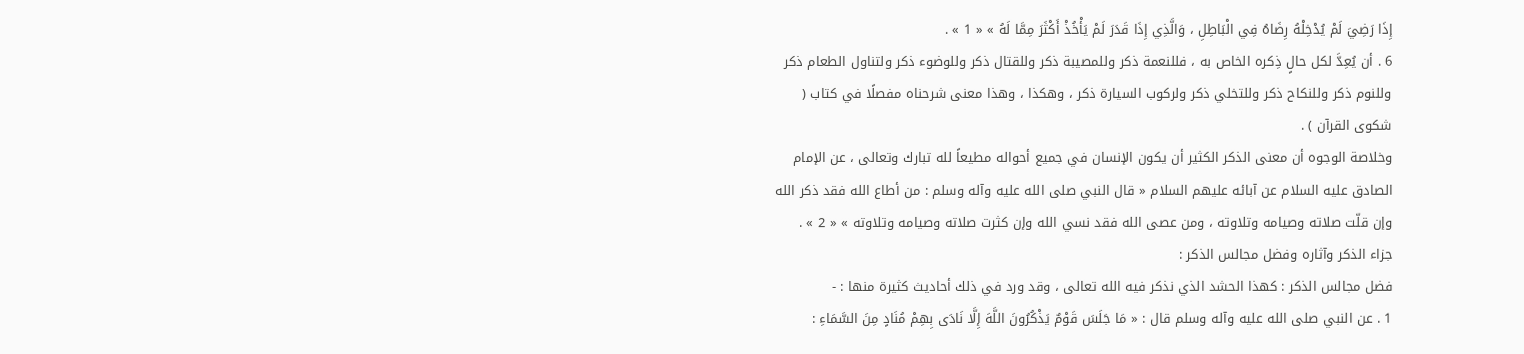إِذَا رَضِيَ لَمْ يُدْخِلْهُ رِضَاهُ فِي الْبَاطِلِ ، وَالَّذِي إِذَا قَدَرَ لَمْ يَأْخُذْ أَكْثَرَ مِمَّا لَهُ » « 1 » .
6 . أن يُعِدَّ لكل حالٍ ذِكره الخاص به ، فللنعمة ذكر وللمصيبة ذكر وللقتال ذكر وللوضوء ذكر ولتناول الطعام ذكر وللنوم ذكر وللنكاح ذكر وللتخلي ذكر ولركوب السيارة ذكر ، وهكذا ، وهذا معنى شرحناه مفصلًا في كتاب ( شكوى القرآن ) .
وخلاصة الوجوه أن معنى الذكر الكثير أن يكون الإنسان في جميع أحواله مطيعاً لله تبارك وتعالى ، عن الإمام الصادق عليه السلام عن آبائه عليهم السلام « قال النبي صلى الله عليه وآله وسلم : من أطاع الله فقد ذكر الله وإن قلّت صلاته وصيامه وتلاوته ، ومن عصى الله فقد نسي الله وإن كثرت صلاته وصيامه وتلاوته » « 2 » .
جزاء الذكر وآثاره وفضل مجالس الذكر :
فضل مجالس الذكر : كهذا الحشد الذي نذكر فيه الله تعالى ، وقد ورد في ذلك أحاديث كثيرة منها : -
1 . عن النبي صلى الله عليه وآله وسلم قال : « مَا جَلَسَ قَوْمٌ يَذْكُرُونَ اللَّهَ إِلَّا نَادَى بِهِمْ مُنَادٍ مِنَ السَّمَاءِ :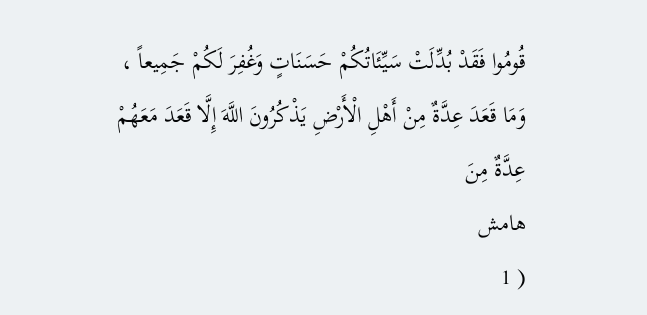قُومُوا فَقَدْ بُدِّلَتْ سَيِّئَاتُكُمْ حَسَنَاتٍ وَغُفِرَ لَكُمْ جَمِيعاً ، وَمَا قَعَدَ عِدَّةٌ مِنْ أَهْلِ الْأَرْضِ يَذْكُرُونَ اللَّهَ إِلَّا قَعَدَ مَعَهُمْ عِدَّةٌ مِنَ
هامش
( 1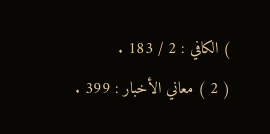) الكافي : 2 / 183 .
( 2 ) معاني الأخبار : 399 .